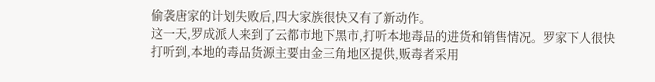偷袭唐家的计划失败后,四大家族很快又有了新动作。
这一天,罗成派人来到了云都市地下黑市,打听本地毒品的进货和销售情况。罗家下人很快打听到,本地的毒品货源主要由金三角地区提供,贩毒者采用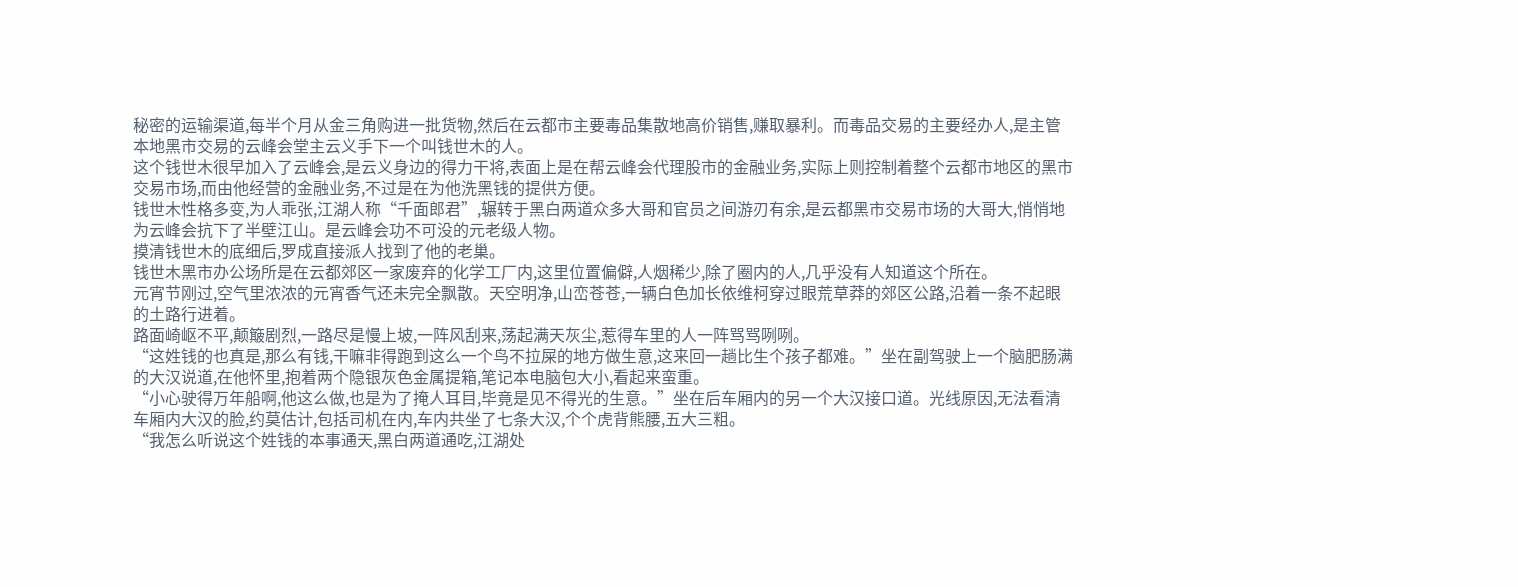秘密的运输渠道,每半个月从金三角购进一批货物,然后在云都市主要毒品集散地高价销售,赚取暴利。而毒品交易的主要经办人,是主管本地黑市交易的云峰会堂主云义手下一个叫钱世木的人。
这个钱世木很早加入了云峰会,是云义身边的得力干将,表面上是在帮云峰会代理股市的金融业务,实际上则控制着整个云都市地区的黑市交易市场,而由他经营的金融业务,不过是在为他洗黑钱的提供方便。
钱世木性格多变,为人乖张,江湖人称“千面郎君”,辗转于黑白两道众多大哥和官员之间游刃有余,是云都黑市交易市场的大哥大,悄悄地为云峰会抗下了半壁江山。是云峰会功不可没的元老级人物。
摸清钱世木的底细后,罗成直接派人找到了他的老巢。
钱世木黑市办公场所是在云都郊区一家废弃的化学工厂内,这里位置偏僻,人烟稀少,除了圈内的人,几乎没有人知道这个所在。
元宵节刚过,空气里浓浓的元宵香气还未完全飘散。天空明净,山峦苍苍,一辆白色加长依维柯穿过眼荒草莽的郊区公路,沿着一条不起眼的土路行进着。
路面崎岖不平,颠簸剧烈,一路尽是慢上坡,一阵风刮来,荡起满天灰尘,惹得车里的人一阵骂骂咧咧。
“这姓钱的也真是,那么有钱,干嘛非得跑到这么一个鸟不拉屎的地方做生意,这来回一趟比生个孩子都难。”坐在副驾驶上一个脑肥肠满的大汉说道,在他怀里,抱着两个隐银灰色金属提箱,笔记本电脑包大小,看起来蛮重。
“小心驶得万年船啊,他这么做,也是为了掩人耳目,毕竟是见不得光的生意。”坐在后车厢内的另一个大汉接口道。光线原因,无法看清车厢内大汉的脸,约莫估计,包括司机在内,车内共坐了七条大汉,个个虎背熊腰,五大三粗。
“我怎么听说这个姓钱的本事通天,黑白两道通吃,江湖处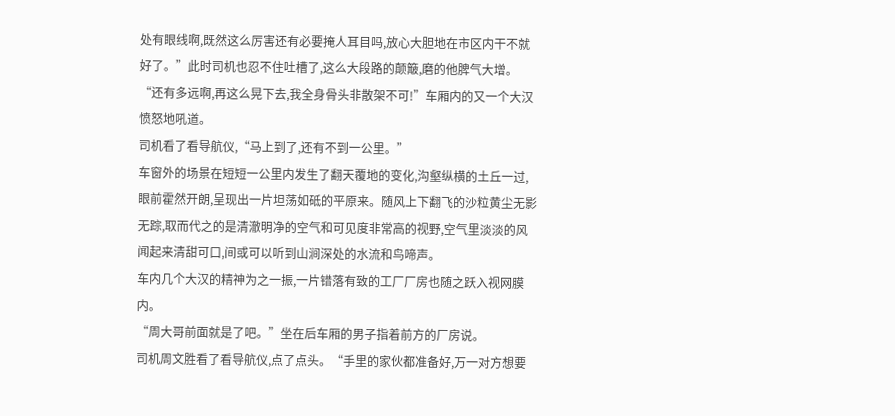处有眼线啊,既然这么厉害还有必要掩人耳目吗,放心大胆地在市区内干不就好了。”此时司机也忍不住吐槽了,这么大段路的颠簸,磨的他脾气大增。
“还有多远啊,再这么晃下去,我全身骨头非散架不可!”车厢内的又一个大汉愤怒地吼道。
司机看了看导航仪,“马上到了,还有不到一公里。”
车窗外的场景在短短一公里内发生了翻天覆地的变化,沟壑纵横的土丘一过,眼前霍然开朗,呈现出一片坦荡如砥的平原来。随风上下翻飞的沙粒黄尘无影无踪,取而代之的是清澈明净的空气和可见度非常高的视野,空气里淡淡的风闻起来清甜可口,间或可以听到山涧深处的水流和鸟啼声。
车内几个大汉的精神为之一振,一片错落有致的工厂厂房也随之跃入视网膜内。
“周大哥前面就是了吧。”坐在后车厢的男子指着前方的厂房说。
司机周文胜看了看导航仪,点了点头。“手里的家伙都准备好,万一对方想要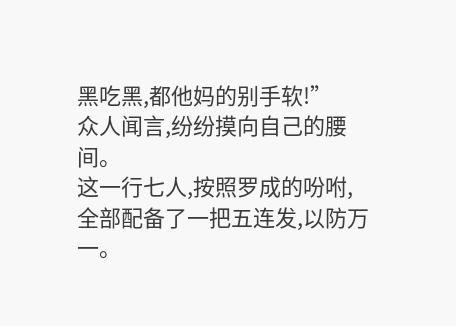黑吃黑,都他妈的别手软!”
众人闻言,纷纷摸向自己的腰间。
这一行七人,按照罗成的吩咐,全部配备了一把五连发,以防万一。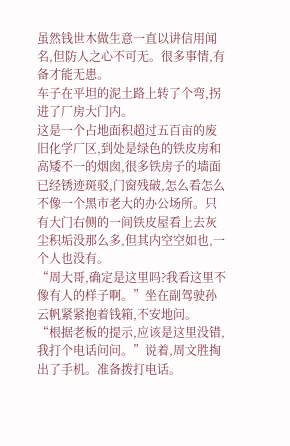虽然钱世木做生意一直以讲信用闻名,但防人之心不可无。很多事情,有备才能无患。
车子在平坦的泥土路上转了个弯,拐进了厂房大门内。
这是一个占地面积超过五百亩的废旧化学厂区,到处是绿色的铁皮房和高矮不一的烟囱,很多铁房子的墙面已经锈迹斑驳,门窗残破,怎么看怎么不像一个黑市老大的办公场所。只有大门右侧的一间铁皮屋看上去灰尘积垢没那么多,但其内空空如也,一个人也没有。
“周大哥,确定是这里吗?我看这里不像有人的样子啊。”坐在副驾驶孙云帆紧紧抱着钱箱,不安地问。
“根据老板的提示,应该是这里没错,我打个电话问问。”说着,周文胜掏出了手机。准备拨打电话。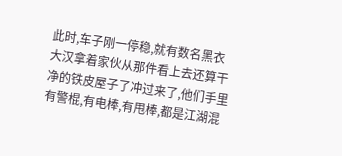此时,车子刚一停稳,就有数名黑衣大汉拿着家伙从那件看上去还算干净的铁皮屋子了冲过来了,他们手里有警棍,有电棒,有甩棒,都是江湖混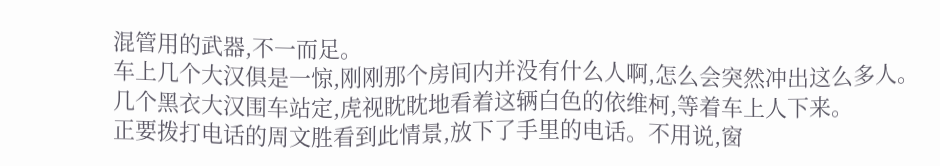混管用的武器,不一而足。
车上几个大汉俱是一惊,刚刚那个房间内并没有什么人啊,怎么会突然冲出这么多人。
几个黑衣大汉围车站定,虎视眈眈地看着这辆白色的依维柯,等着车上人下来。
正要拨打电话的周文胜看到此情景,放下了手里的电话。不用说,窗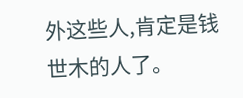外这些人,肯定是钱世木的人了。